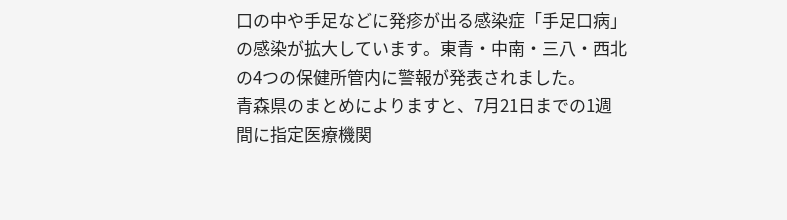口の中や手足などに発疹が出る感染症「手足口病」の感染が拡大しています。東青・中南・三八・西北の4つの保健所管内に警報が発表されました。
青森県のまとめによりますと、7月21日までの1週間に指定医療機関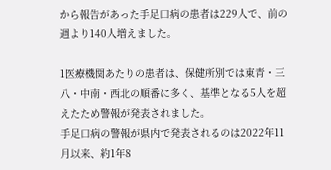から報告があった手足口病の患者は229人で、前の週より140人増えました。

1医療機関あたりの患者は、保健所別では東青・三八・中南・西北の順番に多く、基準となる5人を超えたため警報が発表されました。
手足口病の警報が県内で発表されるのは2022年11月以来、約1年8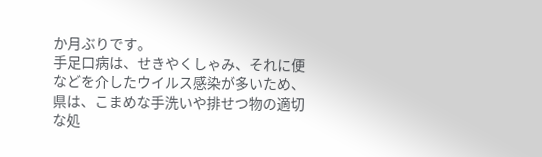か月ぶりです。
手足口病は、せきやくしゃみ、それに便などを介したウイルス感染が多いため、県は、こまめな手洗いや排せつ物の適切な処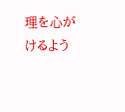理を心がけるよう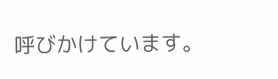呼びかけています。